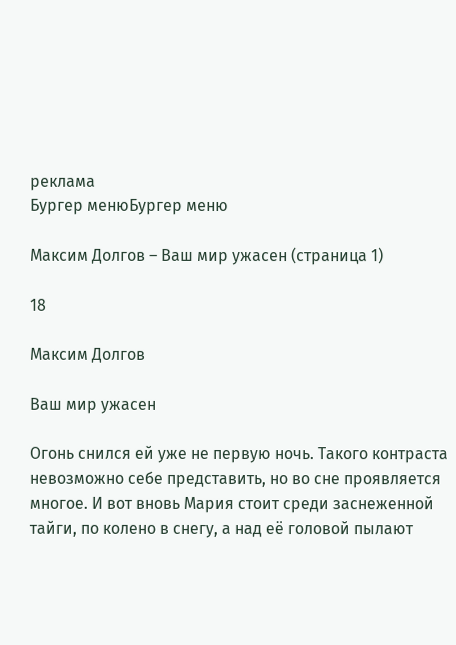реклама
Бургер менюБургер меню

Максим Долгов – Ваш мир ужасен (страница 1)

18

Максим Долгов

Ваш мир ужасен

Огонь снился ей уже не первую ночь. Такого контраста невозможно себе представить, но во сне проявляется многое. И вот вновь Мария стоит среди заснеженной тайги, по колено в снегу, а над её головой пылают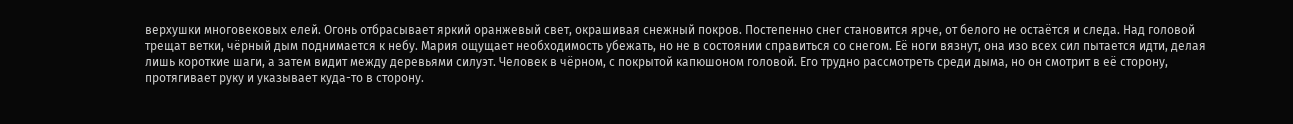верхушки многовековых елей. Огонь отбрасывает яркий оранжевый свет, окрашивая снежный покров. Постепенно снег становится ярче, от белого не остаётся и следа. Над головой трещат ветки, чёрный дым поднимается к небу. Мария ощущает необходимость убежать, но не в состоянии справиться со снегом. Её ноги вязнут, она изо всех сил пытается идти, делая лишь короткие шаги, а затем видит между деревьями силуэт. Человек в чёрном, с покрытой капюшоном головой. Его трудно рассмотреть среди дыма, но он смотрит в её сторону, протягивает руку и указывает куда-то в сторону.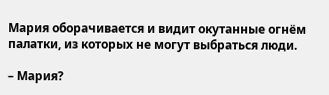Мария оборачивается и видит окутанные огнём палатки, из которых не могут выбраться люди.

– Мария?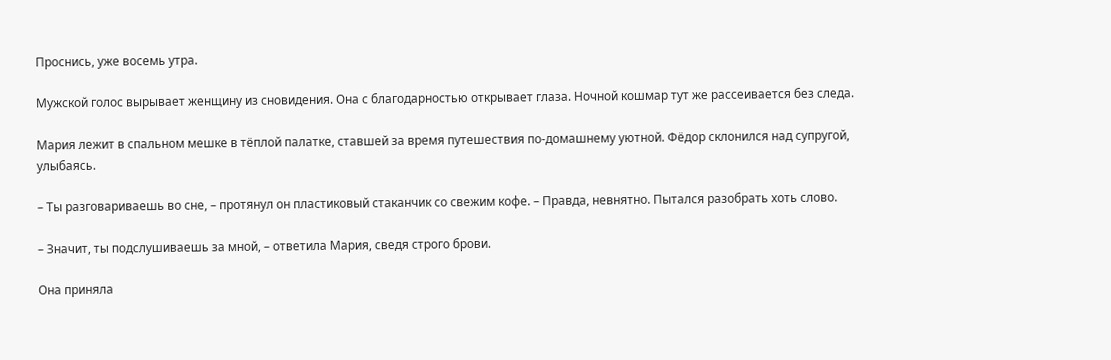Проснись, уже восемь утра.

Мужской голос вырывает женщину из сновидения. Она с благодарностью открывает глаза. Ночной кошмар тут же рассеивается без следа.

Мария лежит в спальном мешке в тёплой палатке, ставшей за время путешествия по-домашнему уютной. Фёдор склонился над супругой, улыбаясь.

– Ты разговариваешь во сне, – протянул он пластиковый стаканчик со свежим кофе. – Правда, невнятно. Пытался разобрать хоть слово.

– Значит, ты подслушиваешь за мной, – ответила Мария, сведя строго брови.

Она приняла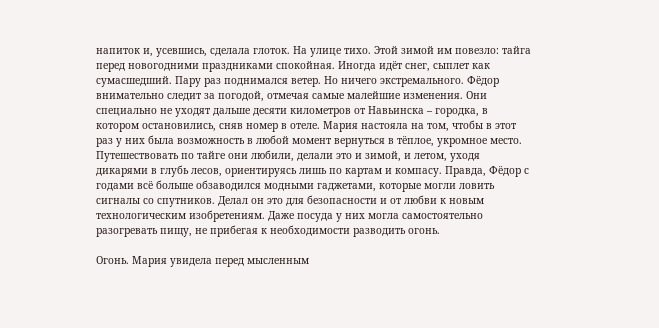напиток и, усевшись, сделала глоток. На улице тихо. Этой зимой им повезло: тайга перед новогодними праздниками спокойная. Иногда идёт снег, сыплет как сумасшедший. Пару раз поднимался ветер. Но ничего экстремального. Фёдор внимательно следит за погодой, отмечая самые малейшие изменения. Они специально не уходят дальше десяти километров от Навьинска – городка, в котором остановились, сняв номер в отеле. Мария настояла на том, чтобы в этот раз у них была возможность в любой момент вернуться в тёплое, укромное место. Путешествовать по тайге они любили, делали это и зимой, и летом, уходя дикарями в глубь лесов, ориентируясь лишь по картам и компасу. Правда, Фёдор с годами всё больше обзаводился модными гаджетами, которые могли ловить сигналы со спутников. Делал он это для безопасности и от любви к новым технологическим изобретениям. Даже посуда у них могла самостоятельно разогревать пищу, не прибегая к необходимости разводить огонь.

Огонь. Мария увидела перед мысленным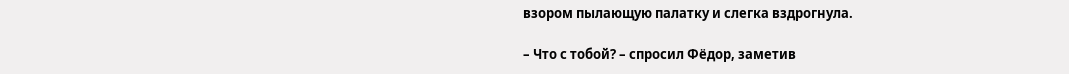взором пылающую палатку и слегка вздрогнула.

– Что с тобой? – спросил Фёдор, заметив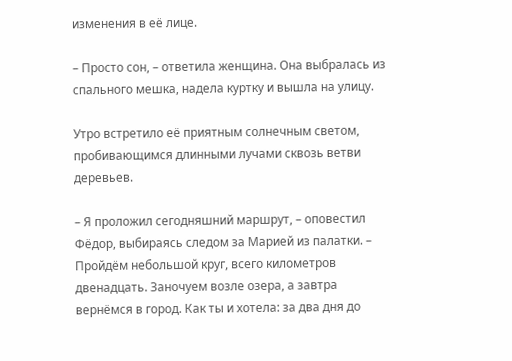изменения в её лице.

– Просто сон, – ответила женщина. Она выбралась из спального мешка, надела куртку и вышла на улицу.

Утро встретило её приятным солнечным светом, пробивающимся длинными лучами сквозь ветви деревьев.

– Я проложил сегодняшний маршрут, – оповестил Фёдор, выбираясь следом за Марией из палатки. – Пройдём небольшой круг, всего километров двенадцать. Заночуем возле озера, а завтра вернёмся в город. Как ты и хотела: за два дня до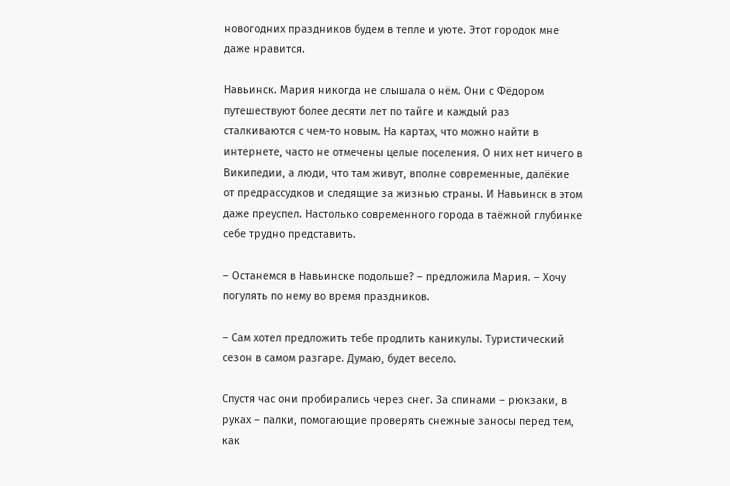новогодних праздников будем в тепле и уюте. Этот городок мне даже нравится.

Навьинск. Мария никогда не слышала о нём. Они с Фёдором путешествуют более десяти лет по тайге и каждый раз сталкиваются с чем-то новым. На картах, что можно найти в интернете, часто не отмечены целые поселения. О них нет ничего в Википедии, а люди, что там живут, вполне современные, далёкие от предрассудков и следящие за жизнью страны. И Навьинск в этом даже преуспел. Настолько современного города в таёжной глубинке себе трудно представить.

– Останемся в Навьинске подольше? – предложила Мария. – Хочу погулять по нему во время праздников.

– Сам хотел предложить тебе продлить каникулы. Туристический сезон в самом разгаре. Думаю, будет весело.

Спустя час они пробирались через снег. За спинами – рюкзаки, в руках – палки, помогающие проверять снежные заносы перед тем, как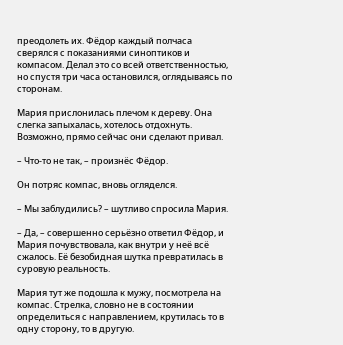преодолеть их. Фёдор каждый полчаса сверялся с показаниями синоптиков и компасом. Делал это со всей ответственностью, но спустя три часа остановился, оглядываясь по сторонам.

Мария прислонилась плечом к дереву. Она слегка запыхалась, хотелось отдохнуть. Возможно, прямо сейчас они сделают привал.

– Что-то не так, – произнёс Фёдор.

Он потряс компас, вновь огляделся.

– Мы заблудились? – шутливо спросила Мария.

– Да, – совершенно серьёзно ответил Фёдор, и Мария почувствовала, как внутри у неё всё сжалось. Её безобидная шутка превратилась в суровую реальность.

Мария тут же подошла к мужу, посмотрела на компас. Стрелка, словно не в состоянии определиться с направлением, крутилась то в одну сторону, то в другую.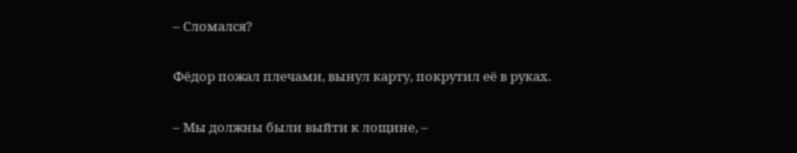– Сломался?

Фёдор пожал плечами, вынул карту, покрутил её в руках.

– Мы должны были выйти к лощине, –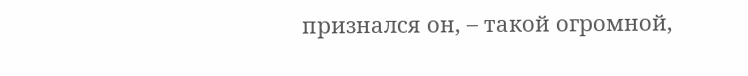признался он, – такой огромной,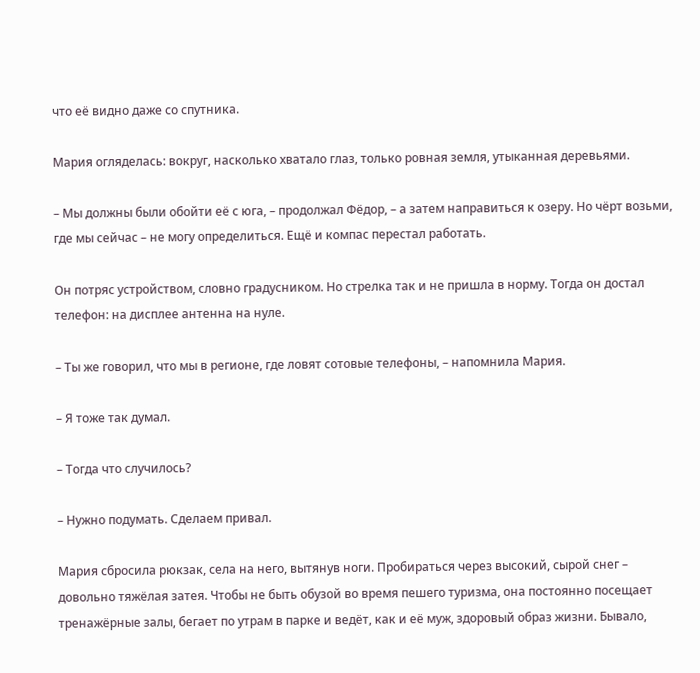что её видно даже со спутника.

Мария огляделась: вокруг, насколько хватало глаз, только ровная земля, утыканная деревьями.

– Мы должны были обойти её с юга, – продолжал Фёдор, – а затем направиться к озеру. Но чёрт возьми, где мы сейчас – не могу определиться. Ещё и компас перестал работать.

Он потряс устройством, словно градусником. Но стрелка так и не пришла в норму. Тогда он достал телефон: на дисплее антенна на нуле.

– Ты же говорил, что мы в регионе, где ловят сотовые телефоны, – напомнила Мария.

– Я тоже так думал.

– Тогда что случилось?

– Нужно подумать. Сделаем привал.

Мария сбросила рюкзак, села на него, вытянув ноги. Пробираться через высокий, сырой снег – довольно тяжёлая затея. Чтобы не быть обузой во время пешего туризма, она постоянно посещает тренажёрные залы, бегает по утрам в парке и ведёт, как и её муж, здоровый образ жизни. Бывало,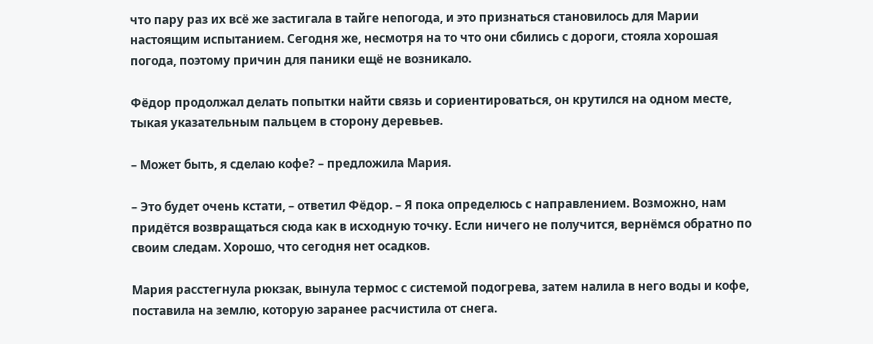что пару раз их всё же застигала в тайге непогода, и это признаться становилось для Марии настоящим испытанием. Сегодня же, несмотря на то что они сбились с дороги, стояла хорошая погода, поэтому причин для паники ещё не возникало.

Фёдор продолжал делать попытки найти связь и сориентироваться, он крутился на одном месте, тыкая указательным пальцем в сторону деревьев.

– Может быть, я сделаю кофе? – предложила Мария.

– Это будет очень кстати, – ответил Фёдор. – Я пока определюсь с направлением. Возможно, нам придётся возвращаться сюда как в исходную точку. Если ничего не получится, вернёмся обратно по своим следам. Хорошо, что сегодня нет осадков.

Мария расстегнула рюкзак, вынула термос с системой подогрева, затем налила в него воды и кофе, поставила на землю, которую заранее расчистила от снега.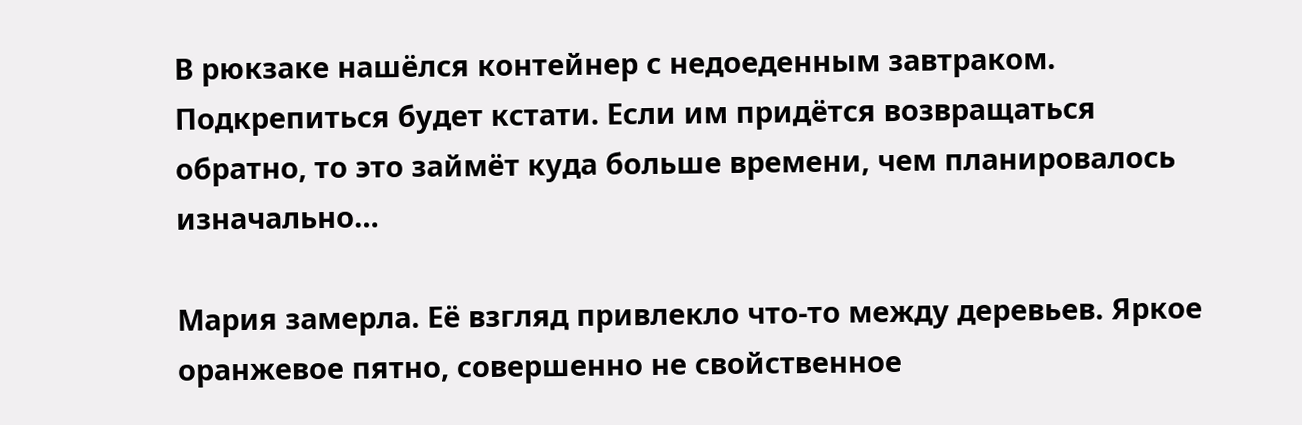В рюкзаке нашёлся контейнер с недоеденным завтраком. Подкрепиться будет кстати. Если им придётся возвращаться обратно, то это займёт куда больше времени, чем планировалось изначально…

Мария замерла. Её взгляд привлекло что-то между деревьев. Яркое оранжевое пятно, совершенно не свойственное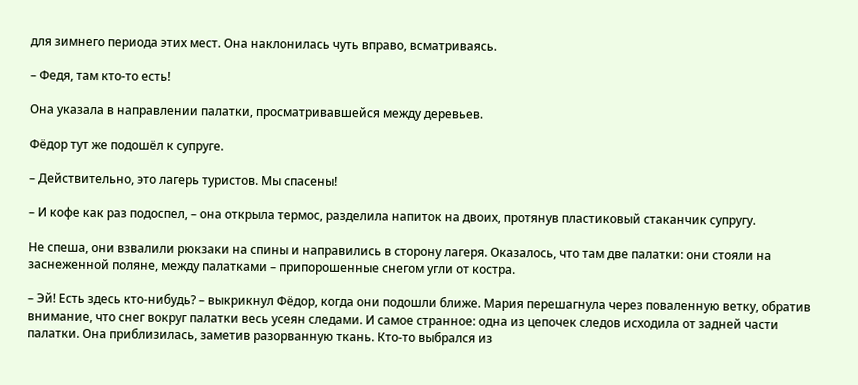для зимнего периода этих мест. Она наклонилась чуть вправо, всматриваясь.

– Федя, там кто-то есть!

Она указала в направлении палатки, просматривавшейся между деревьев.

Фёдор тут же подошёл к супруге.

– Действительно, это лагерь туристов. Мы спасены!

– И кофе как раз подоспел, – она открыла термос, разделила напиток на двоих, протянув пластиковый стаканчик супругу.

Не спеша, они взвалили рюкзаки на спины и направились в сторону лагеря. Оказалось, что там две палатки: они стояли на заснеженной поляне, между палатками – припорошенные снегом угли от костра.

– Эй! Есть здесь кто-нибудь? – выкрикнул Фёдор, когда они подошли ближе. Мария перешагнула через поваленную ветку, обратив внимание, что снег вокруг палатки весь усеян следами. И самое странное: одна из цепочек следов исходила от задней части палатки. Она приблизилась, заметив разорванную ткань. Кто-то выбрался из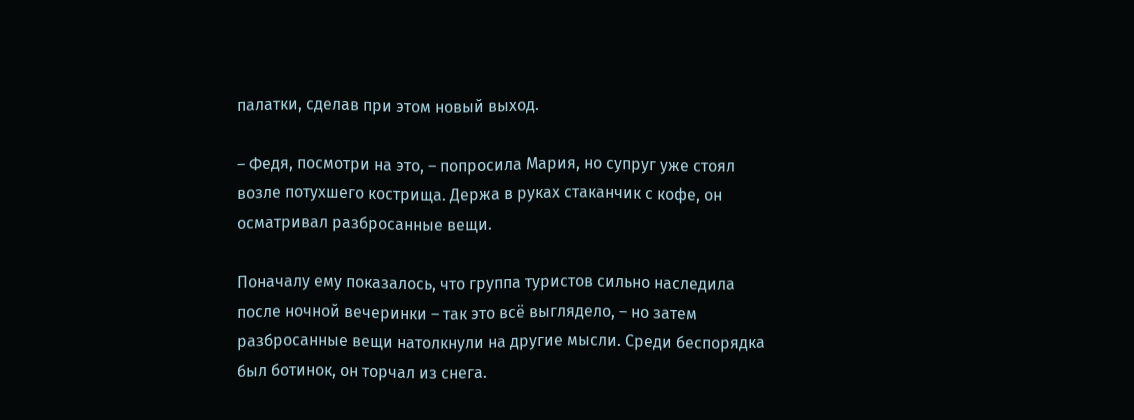палатки, сделав при этом новый выход.

– Федя, посмотри на это, – попросила Мария, но супруг уже стоял возле потухшего кострища. Держа в руках стаканчик с кофе, он осматривал разбросанные вещи.

Поначалу ему показалось, что группа туристов сильно наследила после ночной вечеринки – так это всё выглядело, – но затем разбросанные вещи натолкнули на другие мысли. Среди беспорядка был ботинок, он торчал из снега.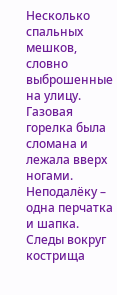Несколько спальных мешков, словно выброшенные на улицу. Газовая горелка была сломана и лежала вверх ногами. Неподалёку – одна перчатка и шапка. Следы вокруг кострища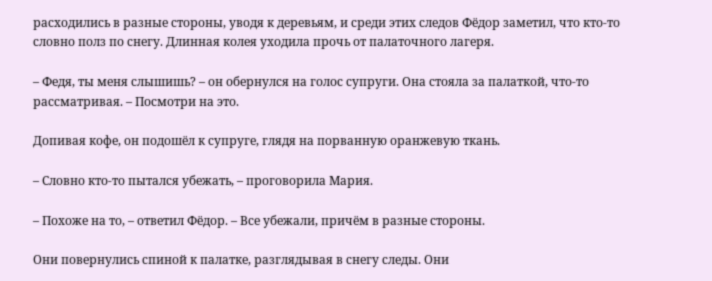расходились в разные стороны, уводя к деревьям, и среди этих следов Фёдор заметил, что кто-то словно полз по снегу. Длинная колея уходила прочь от палаточного лагеря.

– Федя, ты меня слышишь? – он обернулся на голос супруги. Она стояла за палаткой, что-то рассматривая. – Посмотри на это.

Допивая кофе, он подошёл к супруге, глядя на порванную оранжевую ткань.

– Словно кто-то пытался убежать, – проговорила Мария.

– Похоже на то, – ответил Фёдор. – Все убежали, причём в разные стороны.

Они повернулись спиной к палатке, разглядывая в снегу следы. Они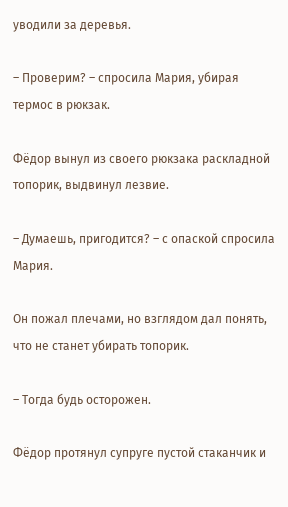уводили за деревья.

– Проверим? – спросила Мария, убирая термос в рюкзак.

Фёдор вынул из своего рюкзака раскладной топорик, выдвинул лезвие.

– Думаешь, пригодится? – с опаской спросила Мария.

Он пожал плечами, но взглядом дал понять, что не станет убирать топорик.

– Тогда будь осторожен.

Фёдор протянул супруге пустой стаканчик и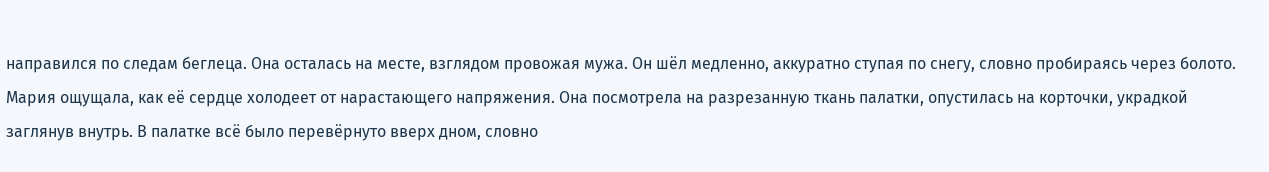направился по следам беглеца. Она осталась на месте, взглядом провожая мужа. Он шёл медленно, аккуратно ступая по снегу, словно пробираясь через болото. Мария ощущала, как её сердце холодеет от нарастающего напряжения. Она посмотрела на разрезанную ткань палатки, опустилась на корточки, украдкой заглянув внутрь. В палатке всё было перевёрнуто вверх дном, словно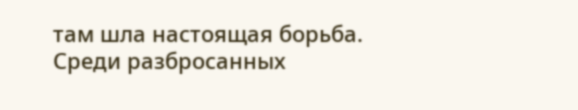там шла настоящая борьба. Среди разбросанных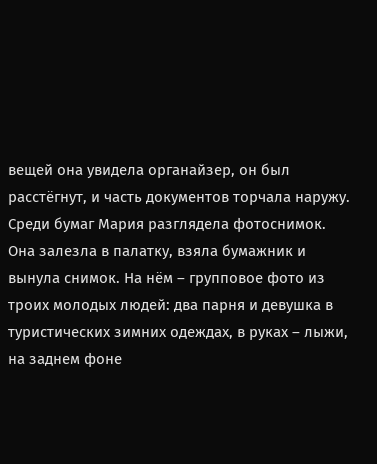вещей она увидела органайзер, он был расстёгнут, и часть документов торчала наружу. Среди бумаг Мария разглядела фотоснимок. Она залезла в палатку, взяла бумажник и вынула снимок. На нём – групповое фото из троих молодых людей: два парня и девушка в туристических зимних одеждах, в руках – лыжи, на заднем фоне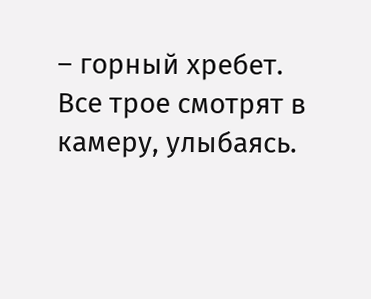– горный хребет. Все трое смотрят в камеру, улыбаясь.